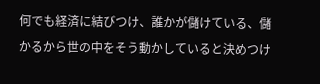何でも経済に結びつけ、誰かが儲けている、儲かるから世の中をそう動かしていると決めつけ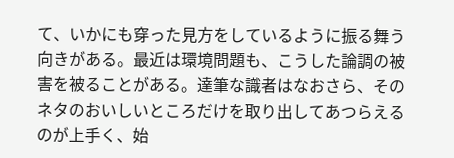て、いかにも穿った見方をしているように振る舞う向きがある。最近は環境問題も、こうした論調の被害を被ることがある。達筆な識者はなおさら、そのネタのおいしいところだけを取り出してあつらえるのが上手く、始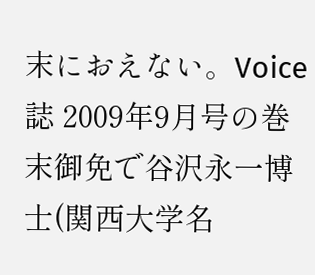末におえない。Voice誌 2009年9月号の巻末御免で谷沢永一博士(関西大学名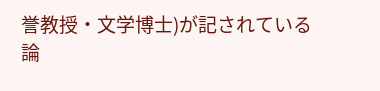誉教授・文学博士)が記されている論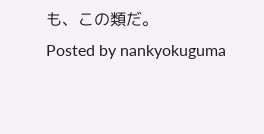も、この類だ。
Posted by nankyokuguma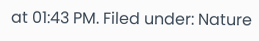at 01:43 PM. Filed under: Nature